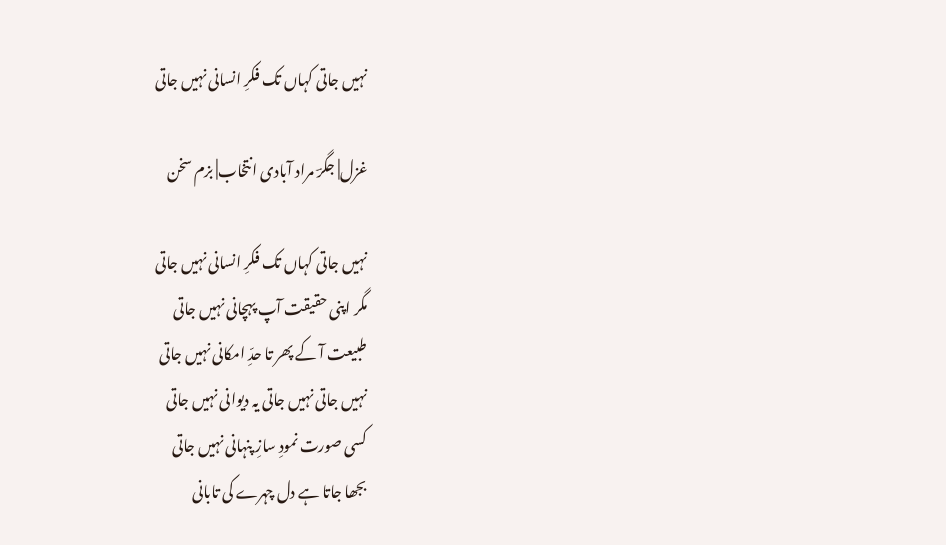نہیں جاتی کہاں تک فکرِ انسانی نہیں جاتی

غزل| جگرؔ مراد آبادی انتخاب| بزم سخن

نہیں جاتی کہاں تک فکرِ انسانی نہیں جاتی
مگر اپنی حقیقت آپ پہچانی نہیں جاتی
طبیعت آ کے پھر تا حدِّ امکانی نہیں جاتی
نہیں جاتی نہیں جاتی یہ دیوانی نہیں جاتی
کسی صورت نمودِ سازِ پنہانی نہیں جاتی
بجھا جاتا ہے دل چہرے کی تابانی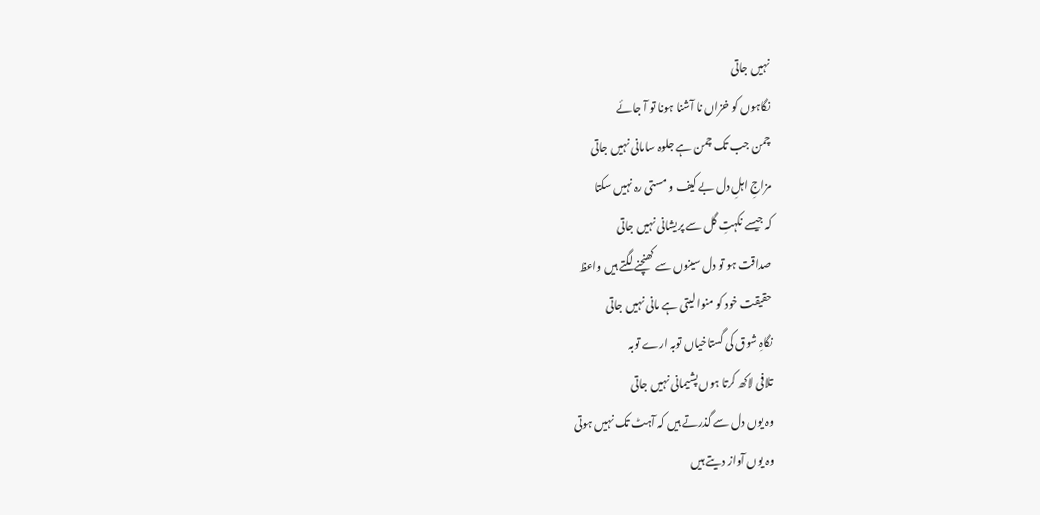نہیں جاتی
نگاہوں کو خزاں نا آشنا ہونا تو آ جائے
چمن جب تک چمن ہے جلوہ سامانی نہیں جاتی
مزاجِ اہلِ دل بے کیف و مستی رہ نہیں سکتا
کہ جیسے نکہتِ گل سے پریشانی نہیں جاتی
صداقت ہو تو دل سینوں سے کھنچنے لگتے ہیں واعظ
حقیقت خود کو منوا لیتی ہے مانی نہیں جاتی
نگاہِ شوق کی گستاخیاں توبہ ارے توبہ
تلافی لاکھ کرتا ہوں پشیمانی نہیں جاتی
وہ یوں دل سے گذرتے ہیں کہ آہٹ تک نہیں ہوتی
وہ یوں آواز دیتے ہیں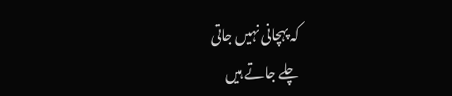کہ پہچانی نہیں جاتی
چلے جاتے ہیں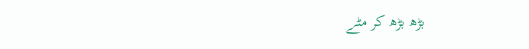بڑھ بڑھ کر مٹے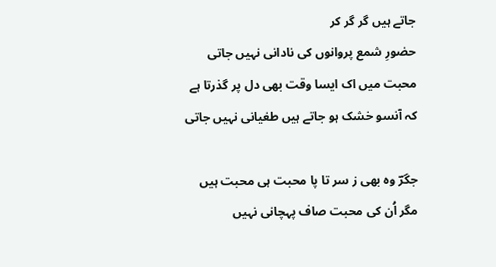جاتے ہیں گر گر کر
حضورِ شمع پروانوں کی نادانی نہیں جاتی
محبت میں اک ایسا وقت بھی دل پر گذرتا ہے
کہ آنسو خشک ہو جاتے ہیں طغیانی نہیں جاتی

جگرؔ وہ بھی ز سر تا پا محبت ہی محبت ہیں
مگر اُن کی محبت صاف پہچانی نہیں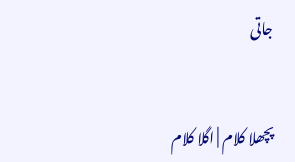جاتی


پچھلا کلام | اگلا کلام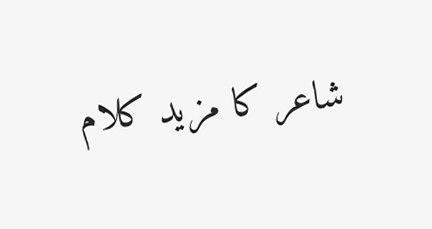شاعر کا مزید کلام